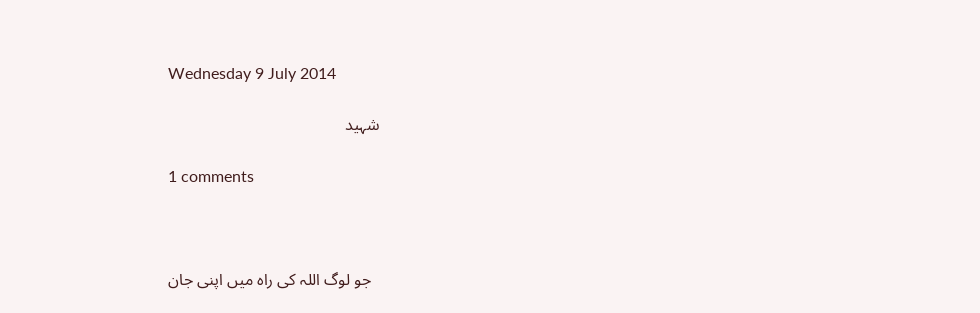Wednesday 9 July 2014

شہید

1 comments



  جو لوگ اللہ کی راہ میں اپنی جان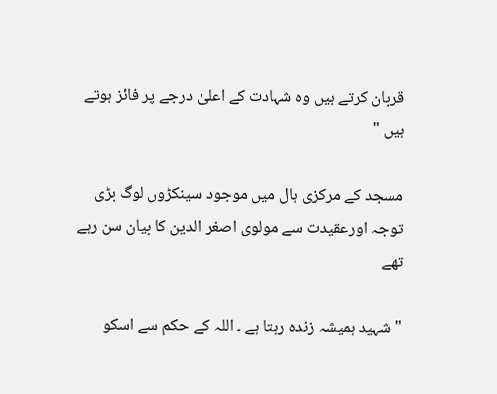قربان کرتے ہیں وہ شہادت کے اعلیٰ درجے پر فائز ہوتے ہیں "

مسجد کے مرکزی ہال میں موجود سینکڑوں لوگ بڑی توجہ اورعقیدت سے مولوی اصغر الدین کا بیان سن رہے تھے

"شہید ہمیشہ زندہ رہتا ہے ۔ اللہ کے حکم سے اسکو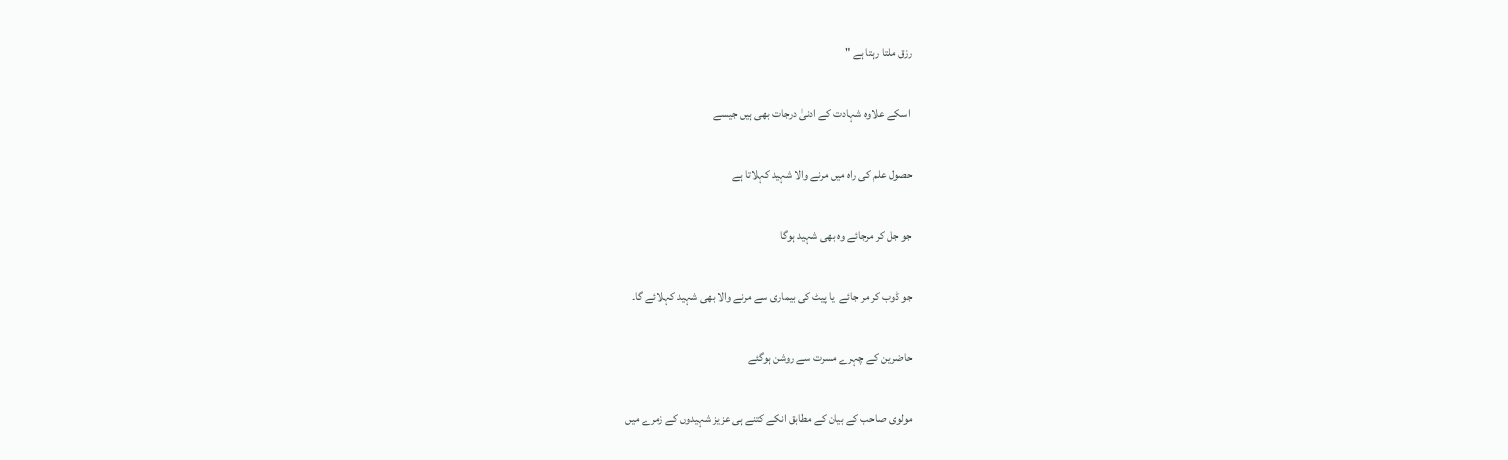رزق ملتا رہتا ہے "

 اسکے علاوہ شہادت کے ادنیٰ درجات بھی ہیں جیسے

حصول علم کی راہ میں مرنے والا شہید کہلاتا ہے

جو جل کر مرجائے وہ بھی شہید ہوگا

جو ڈوب کر مر جائے  یا پیٹ کی بیماری سے مرنے والا بھی شہید کہلائے گا۔

حاضرین کے چہرے مسرت سے روشن ہوگئے

مولوی صاحب کے بیان کے مطابق انکے کتنے ہی عزیز شہیدوں کے زمرے میں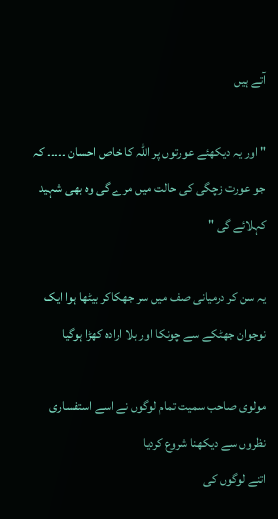آتے ہیں

" اور یہ دیکھئے عورتوں پر اللہ کا خاص احسان ۔۔۔۔۔ کہ جو عورت زچگی کی حالت میں مرے گی وہ بھی شہید کہلائے گی "

یہ سن کر درمیانی صف میں سر جھکاکر بیٹھا ہوا ایک نوجوان جھٹکے سے چونکا اور بلا ارادہ کھڑا ہوگیا

مولوی صاحب سمیت تمام لوگوں نے اسے استفساری نظروں سے دیکھنا شروع کردیا
اتنے لوگوں کی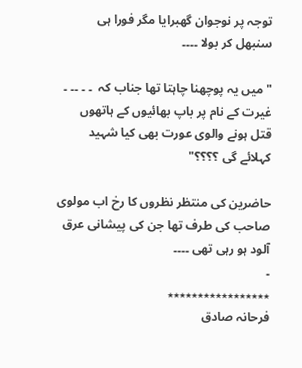توجہ پر نوجوان گھبرایا مگر فورا ہی سنبھل کر بولا ۔۔۔۔

" میں یہ پوچھنا چاہتا تھا جناب کہ  ۔ ۔ ۔۔ ۔  غیرت کے نام پر باپ بھائیوں کے ہاتھوں قتل ہونے والوی عورت بھی کیا شہید کہلائے گی ؟؟؟؟"

حاضرین کی منتظر نظروں کا رخ اب مولوی صاحب کی طرف تھا جن کی پیشانی عرق آلود ہو رہی تھی ۔۔۔۔
۔
٭٭٭٭٭٭٭٭٭٭٭٭٭٭٭٭٭
فرحانہ صادق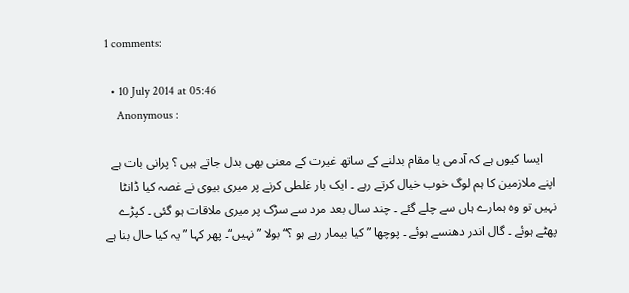1 comments:

  • 10 July 2014 at 05:46
    Anonymous :

    ایسا کیوں ہے کہ آدمی یا مقام بدلنے کے ساتھ غیرت کے معنی بھی بدل جاتے ہیں ؟ پرانی بات ہے اپنے ملازمین کا ہم لوگ خوب خیال کرتے رہے ۔ ایک بار غلطی کرنے پر میری بیوی نے غصہ کیا ڈانٹا نہیں تو وہ ہمارے ہاں سے چلے گئے ۔ چند سال بعد مرد سے سڑک پر میری ملاقات ہو گئی ۔ کپڑے پھٹے ہوئے ۔ گال اندر دھنسے ہوئے ۔ پوچھا ” کیا بیمار رہے ہو ؟“ بولا ”نہیں“۔ پھر کہا ”یہ کیا حال بنا ہے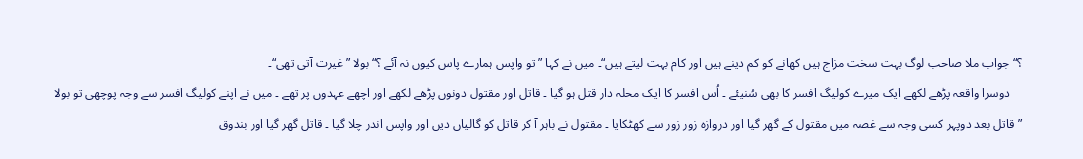؟“ جواب ملا صاحب لوگ بہت سخت مزاج ہیں کھانے کو کم دینے ہیں اور کام بہت لیتے ہیں“۔ میں نے کہا ” تو واپس ہمارے پاس کیوں نہ آئے ؟“ بولا ”غیرت آتی تھی“۔
    دوسرا واقعہ پڑھے لکھے ایک میرے کولیگ افسر کا بھی سُنیئے ۔ اُس افسر کا ایک محلہ دار قتل ہو گیا ۔ قاتل اور مقتول دونوں پڑھے لکھے اور اچھے عہدوں پر تھے ۔ میں نے اپنے کولیگ افسر سے وجہ پوچھی تو بولا ”قاتل بعد دوپہر کسی وجہ سے غصہ میں مقتول کے گھر گیا اور دروازہ زور زور سے کھٹکایا ۔ مقتول نے باہر آ کر قاتل کو گالیاں دیں اور واپس اندر چلا گیا ۔ قاتل گھر گیا اور بندوق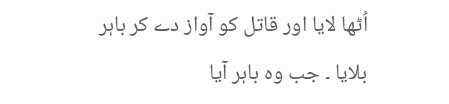اُٹھا لایا اور قاتل کو آواز دے کر باہر بلایا ۔ جب وہ باہر آیا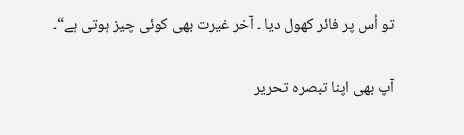تو اُس پر فائر کھول دیا ۔ آخر غیرت بھی کوئی چیز ہوتی ہے“۔

آپ بھی اپنا تبصرہ تحریر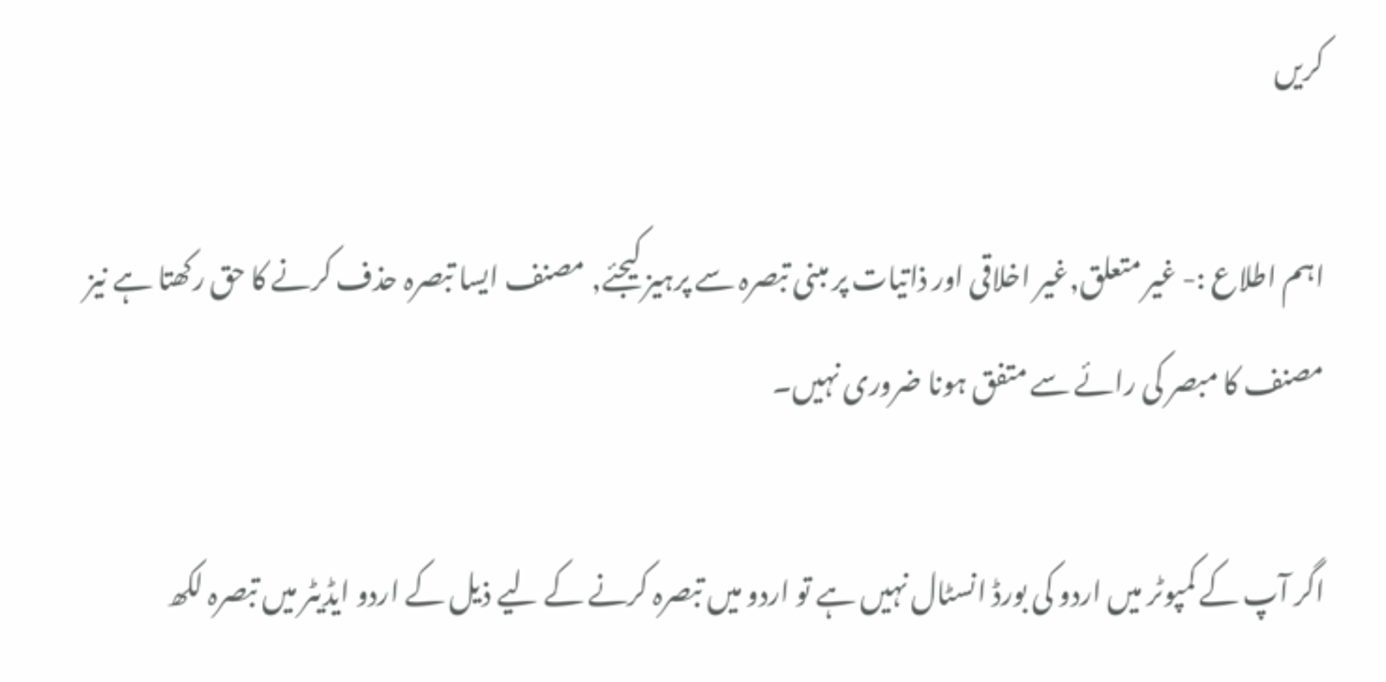کریں

اہم اطلاع :- غیر متعلق,غیر اخلاقی اور ذاتیات پر مبنی تبصرہ سے پرہیز کیجئے, مصنف ایسا تبصرہ حذف کرنے کا حق رکھتا ہے نیز مصنف کا مبصر کی رائے سے متفق ہونا ضروری نہیں۔

اگر آپ کے کمپوٹر میں اردو کی بورڈ انسٹال نہیں ہے تو اردو میں تبصرہ کرنے کے لیے ذیل کے اردو ایڈیٹر میں تبصرہ لکھ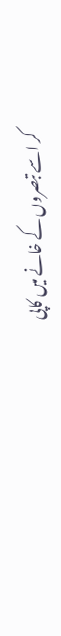کر اسے تبصروں کے خانے میں کاپی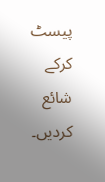پیسٹ کرکے شائع کردیں۔